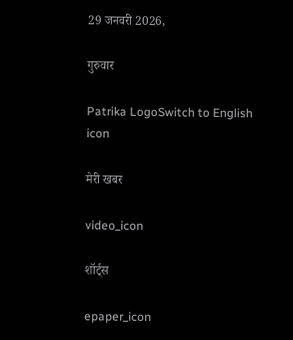29 जनवरी 2026,

गुरुवार

Patrika LogoSwitch to English
icon

मेरी खबर

video_icon

शॉर्ट्स

epaper_icon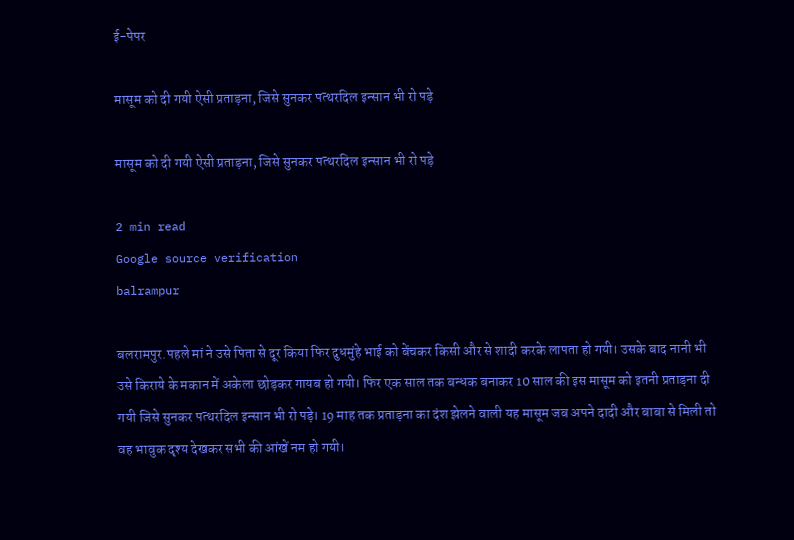ई-पेपर

मासूम को दी गयी ऐसी प्रताड़ना, जिसे सुनकर पत्थरदिल इन्सान भी रो पड़े

मासूम को दी गयी ऐसी प्रताड़ना, जिसे सुनकर पत्थरदिल इन्सान भी रो पड़े

2 min read
Google source verification
balrampur

बलरामपुर.पहले मां ने उसे पिता से दूर किया फिर दुधमुंहे भाई को बेंचकर किसी और से शादी करके लापता हो गयी। उसके बाद नानी भी उसे किराये के मकान में अकेला छोड़कर गायब हो गयी। फिर एक साल तक बन्धक बनाकर 10 साल की इस मासूम को इतनी प्रताड़ना दी गयी जिसे सुनकर पत्थरदिल इन्सान भी रो पड़े। 19 माह तक प्रताड़ना का दंश झेलने वाली यह मासूम जब अपने दादी और बाबा से मिली तो वह भावुक दृश्य देखकर सभी की आंखें नम हो गयी।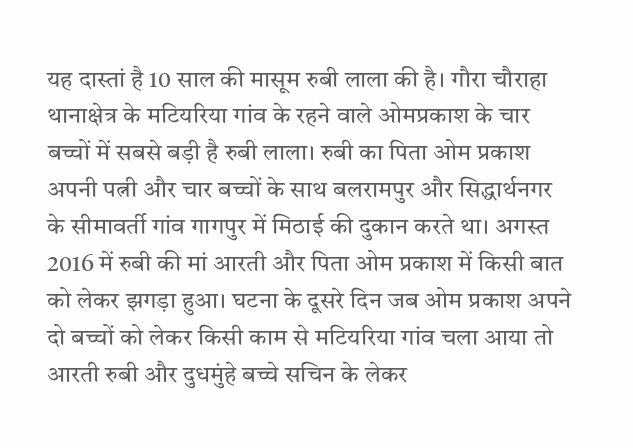यह दास्तां है 10 साल की मासूम रुबी लाला की है। गौरा चौराहा थानाक्षेत्र के मटियरिया गांव के रहने वाले ओमप्रकाश के चार बच्चों में सबसे बड़ी है रुबी लाला। रुबी का पिता ओम प्रकाश अपनी पत्नी और चार बच्चों के साथ बलरामपुर और सिद्धार्थनगर के सीमावर्ती गांव गागपुर में मिठाई की दुकान करते था। अगस्त 2016 में रुबी की मां आरती और पिता ओम प्रकाश में किसी बात को लेकर झगड़ा हुआ। घटना के दूसरे दिन जब ओम प्रकाश अपने दो बच्चों को लेकर किसी काम से मटियरिया गांव चला आया तो आरती रुबी और दुधमुंहे बच्चे सचिन के लेकर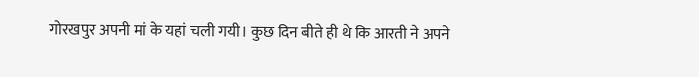गोरखपुर अपनी मां के यहां चली गयी। कुछ दिन बीते ही थे कि आरती ने अपने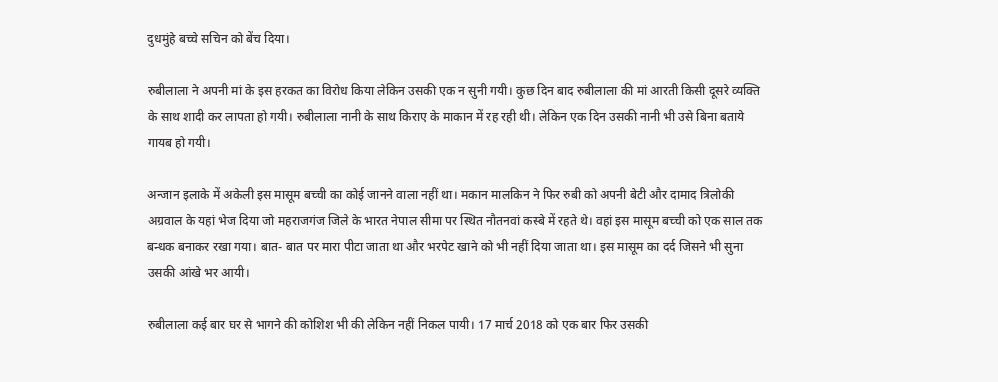दुधमुंहे बच्चे सचिन को बेंच दिया।

रुबीलाला ने अपनी मां के इस हरकत का विरोध किया लेकिन उसकी एक न सुनी गयी। कुछ दिन बाद रुबीलाला की मां आरती किसी दूसरे व्यक्ति के साथ शादी कर लापता हो गयी। रुबीलाला नानी के साथ किराए के माकान में रह रही थी। लेकिन एक दिन उसकी नानी भी उसे बिना बताये गायब हो गयी।

अन्जान इलाके में अकेली इस मासूम बच्ची का कोई जानने वाला नहीं था। मकान मालकिन ने फिर रुबी को अपनी बेटी और दामाद त्रिलोकी अग्रवाल के यहां भेज दिया जो महराजगंज जिले के भारत नेपाल सीमा पर स्थित नौतनवां कस्बे में रहते थे। वहां इस मासूम बच्ची को एक साल तक बन्धक बनाकर रखा गया। बात- बात पर मारा पीटा जाता था और भरपेट खाने को भी नहीं दिया जाता था। इस मासूम का दर्द जिसने भी सुना उसकी आंखे भर आयी।

रुबीलाला कई बार घर से भागने की कोशिश भी की लेकिन नहीं निकल पायी। 17 मार्च 2018 को एक बार फिर उसकी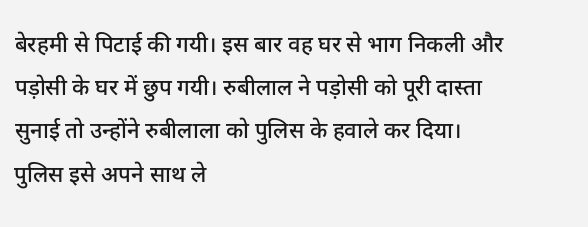बेरहमी से पिटाई की गयी। इस बार वह घर से भाग निकली और पड़ोसी के घर में छुप गयी। रुबीलाल ने पड़ोसी को पूरी दास्ता सुनाई तो उन्होंने रुबीलाला को पुलिस के हवाले कर दिया। पुलिस इसे अपने साथ ले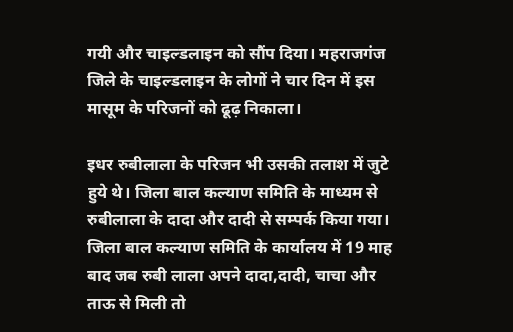गयी और चाइल्डलाइन को सौंप दिया। महराजगंज जिले के चाइल्डलाइन के लोगों ने चार दिन में इस मासूम के परिजनों को ढूढ़ निकाला।

इधर रुबीलाला के परिजन भी उसकी तलाश में जुटे हुये थे। जिला बाल कल्याण समिति के माध्यम से रुबीलाला के दादा और दादी से सम्पर्क किया गया। जिला बाल कल्याण समिति के कार्यालय में 19 माह बाद जब रुबी लाला अपने दादा,दादी, चाचा और ताऊ से मिली तो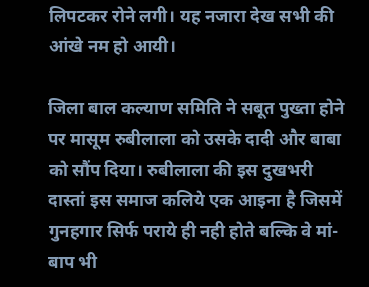लिपटकर रोने लगी। यह नजारा देख सभी की आंखे नम हो आयी।

जिला बाल कल्याण समिति ने सबूत पुख्ता होने पर मासूम रुबीलाला को उसके दादी और बाबा को सौंप दिया। रुबीलाला की इस दुखभरी दास्तां इस समाज कलिये एक आइना है जिसमें गुनहगार सिर्फ पराये ही नही होते बल्कि वे मां-बाप भी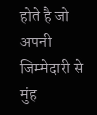होते है जो अपनी जिम्मेदारी से मुंह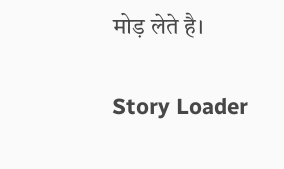मोड़ लेते है।

Story Loader